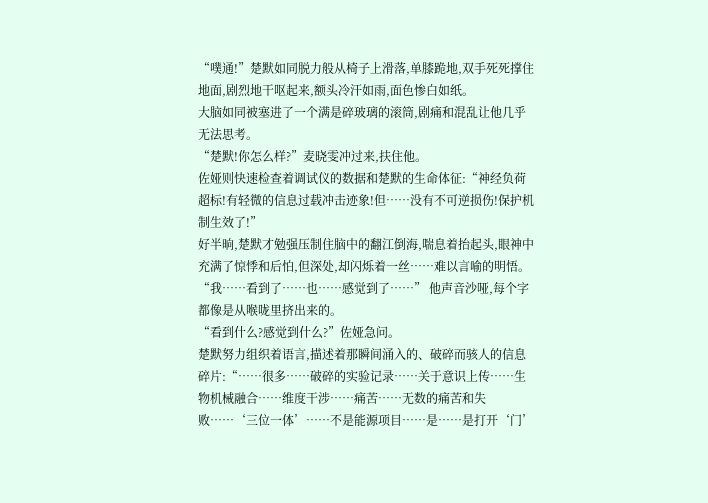“噗通!”楚默如同脱力般从椅子上滑落,单膝跪地,双手死死撑住地面,剧烈地干呕起来,额头冷汗如雨,面色惨白如纸。
大脑如同被塞进了一个满是碎玻璃的滚筒,剧痛和混乱让他几乎无法思考。
“楚默!你怎么样?”麦晓雯冲过来,扶住他。
佐娅则快速检查着调试仪的数据和楚默的生命体征:“神经负荷超标!有轻微的信息过载冲击迹象!但……没有不可逆损伤!保护机制生效了!”
好半晌,楚默才勉强压制住脑中的翻江倒海,喘息着抬起头,眼神中充满了惊悸和后怕,但深处,却闪烁着一丝……难以言喻的明悟。
“我……看到了……也……感觉到了……” 他声音沙哑,每个字都像是从喉咙里挤出来的。
“看到什么?感觉到什么?”佐娅急问。
楚默努力组织着语言,描述着那瞬间涌入的、破碎而骇人的信息碎片:“……很多……破碎的实验记录……关于意识上传……生物机械融合……维度干涉……痛苦……无数的痛苦和失败……‘三位一体’……不是能源项目……是……是打开‘门’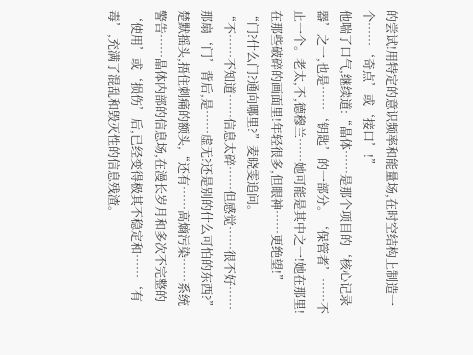的尝试!用特定的意识频率和能量场,在时空结构上制造一个……‘奇点’或‘接口’!”
他喘了口气,继续道:“晶体……是那个项目的‘核心记录器’之一,也是……‘钥匙’的一部分。‘保管者’……不止一个。老太,不,德穆兰……她可能是其中之一!她在那里!在那些破碎的画面里!年轻很多,但眼神……更绝望!”
“门?什么门?通向哪里?”麦晓雯追问。
“不……不知道……信息太碎……但感觉……很不好……那扇‘门’背后,是……虚无?还是别的什么可怕的东西?”
楚默摇头,捂住刺痛的额头,“还有……高熵污染……系统警告……晶体内部的信息场,在漫长岁月和多次不完整的‘使用’或‘损伤’后,已经变得极其不稳定和……‘有毒’,充满了混乱和毁灭性的信息残渣。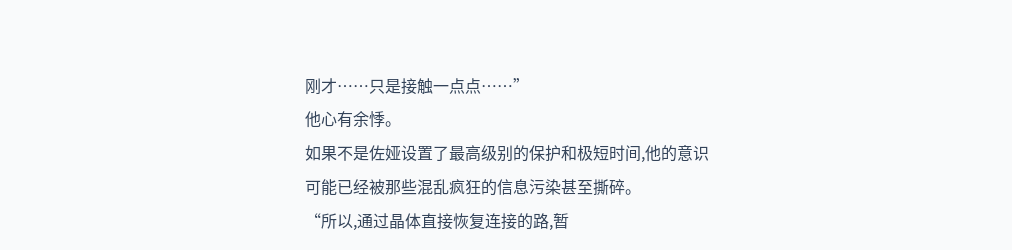刚才……只是接触一点点……”
他心有余悸。
如果不是佐娅设置了最高级别的保护和极短时间,他的意识可能已经被那些混乱疯狂的信息污染甚至撕碎。
“所以,通过晶体直接恢复连接的路,暂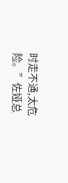时走不通,太危险。”佐娅总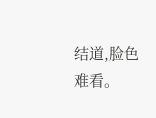结道,脸色难看。